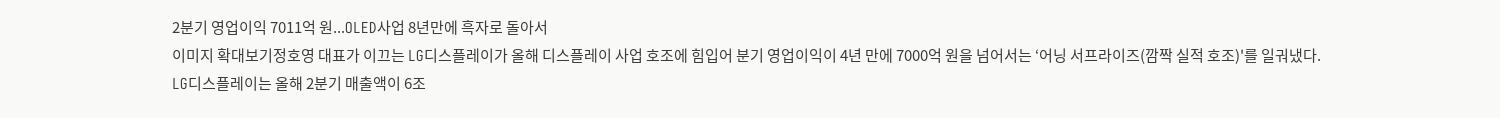2분기 영업이익 7011억 원...OLED사업 8년만에 흑자로 돌아서
이미지 확대보기정호영 대표가 이끄는 LG디스플레이가 올해 디스플레이 사업 호조에 힘입어 분기 영업이익이 4년 만에 7000억 원을 넘어서는 ‘어닝 서프라이즈(깜짝 실적 호조)'를 일궈냈다.
LG디스플레이는 올해 2분기 매출액이 6조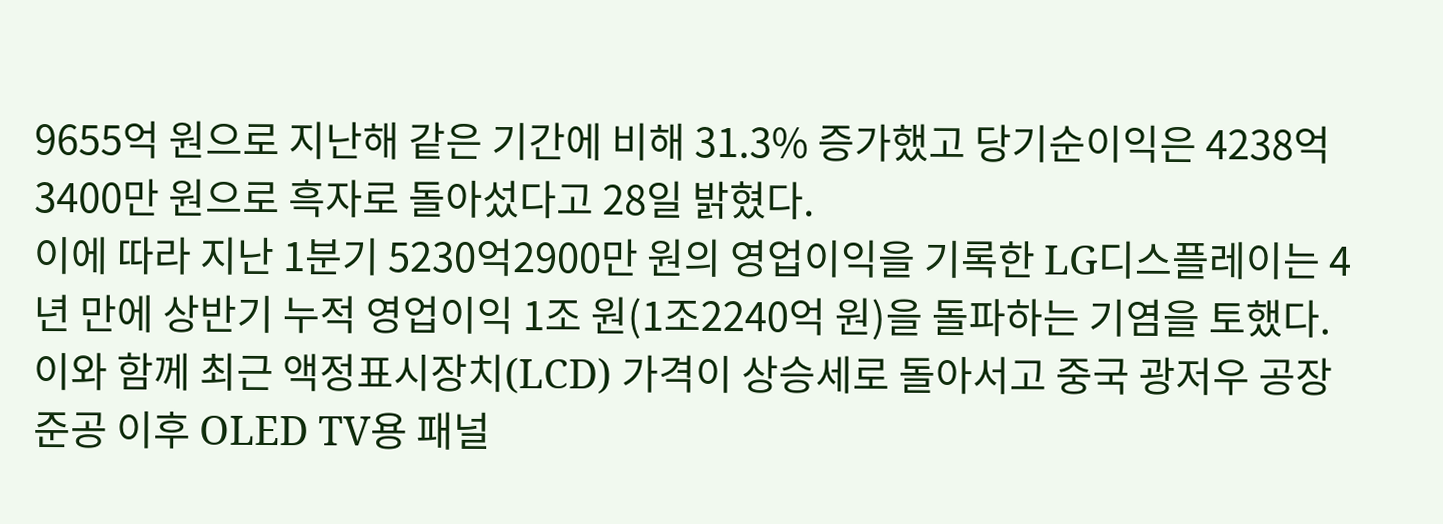9655억 원으로 지난해 같은 기간에 비해 31.3% 증가했고 당기순이익은 4238억3400만 원으로 흑자로 돌아섰다고 28일 밝혔다.
이에 따라 지난 1분기 5230억2900만 원의 영업이익을 기록한 LG디스플레이는 4년 만에 상반기 누적 영업이익 1조 원(1조2240억 원)을 돌파하는 기염을 토했다.
이와 함께 최근 액정표시장치(LCD) 가격이 상승세로 돌아서고 중국 광저우 공장 준공 이후 OLED TV용 패널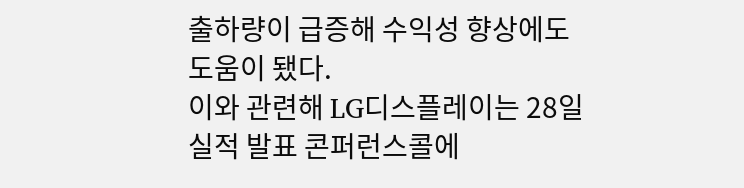출하량이 급증해 수익성 향상에도 도움이 됐다.
이와 관련해 LG디스플레이는 28일 실적 발표 콘퍼런스콜에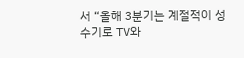서 “올해 3분기는 계절적이 성수기로 TV와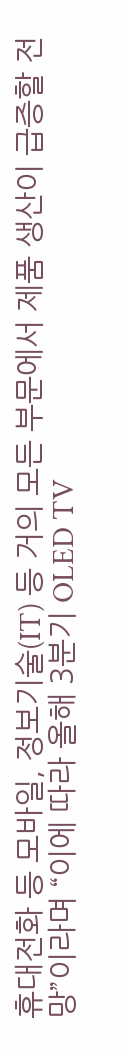휴대전화 등 모바일, 정보기술(IT) 등 거의 모든 부문에서 제품 생산이 급증할 전망”이라며 “이에 따라 올해 3분기 OLED TV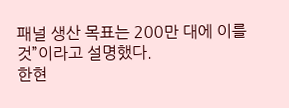패널 생산 목표는 200만 대에 이를 것”이라고 설명했다.
한현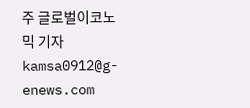주 글로벌이코노믹 기자 kamsa0912@g-enews.com